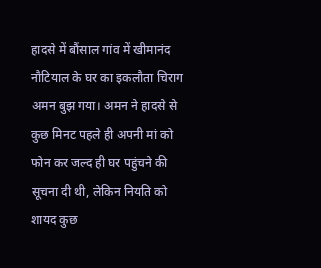हादसे में बौंसाल गांव में खीमानंद नौटियाल के घर का इकलौता चिराग अमन बुझ गया। अमन ने हादसे से कुछ मिनट पहले ही अपनी मां को फोन कर जल्द ही घर पहुंचने की सूचना दी थी, लेकिन नियति को शायद कुछ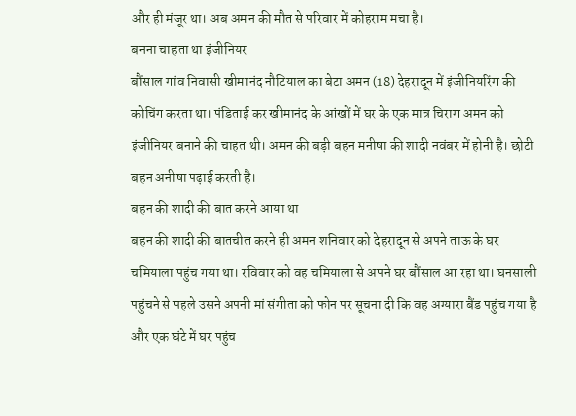और ही मंजूर था। अब अमन की मौत से परिवार में कोहराम मचा है।
बनना चाहता था इंजीनियर
बौंसाल गांव निवासी खीमानंद नौटियाल का बेटा अमन (18) देहरादून में इंजीनियरिंग की कोचिंग करता था। पंडिताई कर खीमानंद के आंखों में घर के एक मात्र चिराग अमन को इंजीनियर बनाने की चाहत थी। अमन की बड़ी बहन मनीषा की शादी नवंबर में होनी है। छोटी बहन अनीषा पढ़ाई करती है।
बहन की शादी की बात करने आया था
बहन की शादी की बातचीत करने ही अमन शनिवार को देहरादून से अपने ताऊ के घर चमियाला पहुंच गया था। रविवार को वह चमियाला से अपने घर बौंसाल आ रहा था। घनसाली पहुंचने से पहले उसने अपनी मां संगीता को फोन पर सूचना दी कि वह अग्यारा बैंड पहुंच गया है और एक घंटे में घर पहुंच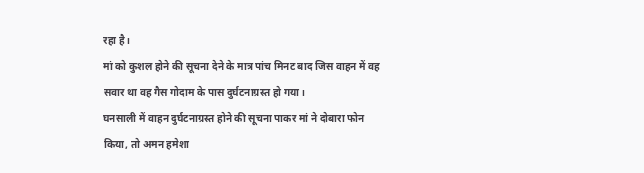रहा है।
मां को कुशल होने की सूचना देने के मात्र पांच मिनट बाद जिस वाहन में वह सवार था वह गैस गोदाम के पास दुर्घटनाग्रस्त हो गया।
घनसाली में वाहन दुर्घटनाग्रस्त होने की सूचना पाकर मां ने दोबारा फोन किया, तो अमन हमेशा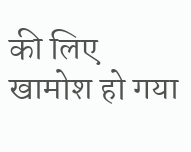की लिए खामोश हो गया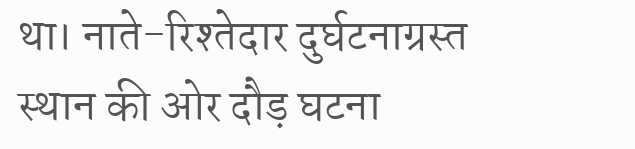था। नाते-रिश्तेदार दुर्घटनाग्रस्त स्थान की ओर दौड़ घटना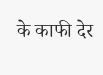के काफी देर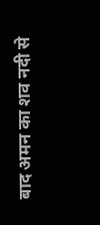बाद अमन का शव नदी से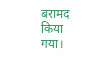बरामद किया गया।